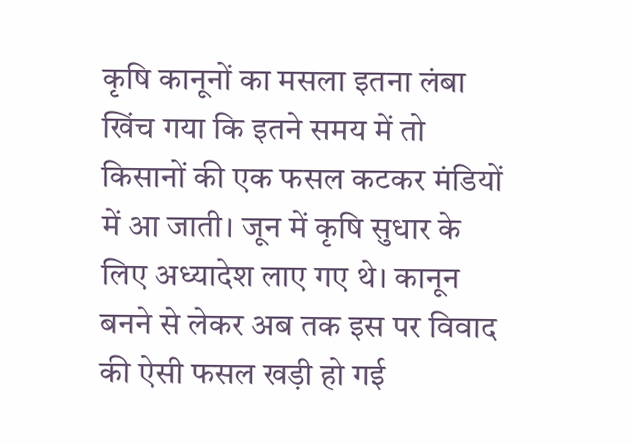कृषि कानूनों का मसला इतना लंबा खिंच गया कि इतने समय में तो किसानों की एक फसल कटकर मंडियों में आ जाती। जून में कृषि सुधार के लिए अध्यादेश लाए गए थे। कानून बनने से लेकर अब तक इस पर विवाद की ऐसी फसल खड़ी हो गई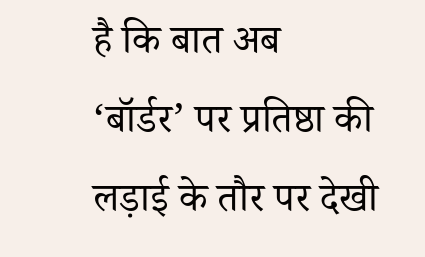है कि बात अब ‘बॉर्डर’ पर प्रतिष्ठा की लड़ाई के तौर पर देखी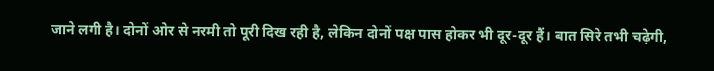जाने लगी है। दोनों ओर से नरमी तो पूरी दिख रही है, लेकिन दोनों पक्ष पास होकर भी दूर-दूर हैं। बात सिरे तभी चढ़ेगी,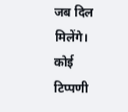जब दिल मिलेंगे।
कोई टिप्पणी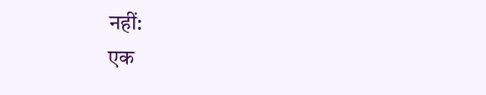नहीं:
एक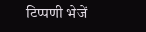टिप्पणी भेजें